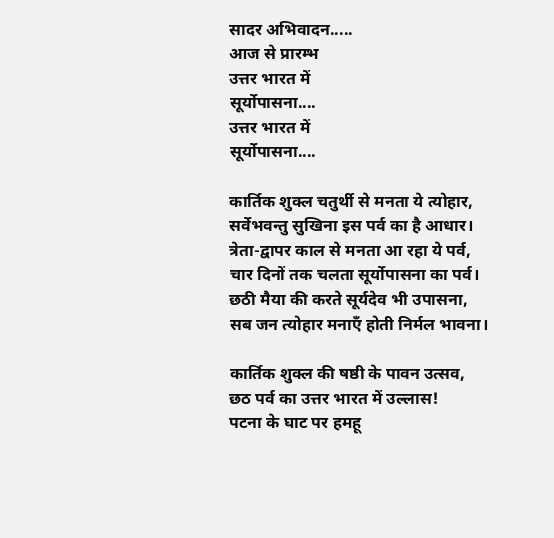सादर अभिवादन.....
आज से प्रारम्भ
उत्तर भारत में
सूर्योपासना....
उत्तर भारत में
सूर्योपासना....

कार्तिक शुक्ल चतुर्थी से मनता ये त्योहार,
सर्वेभवन्तु सुखिना इस पर्व का है आधार।
त्रेता-द्वापर काल से मनता आ रहा ये पर्व,
चार दिनों तक चलता सूर्योपासना का पर्व।
छठी मैया की करते सूर्यदेव भी उपासना,
सब जन त्योहार मनाएँ होती निर्मल भावना।

कार्तिक शुक्ल की षष्ठी के पावन उत्सव,
छठ पर्व का उत्तर भारत में उल्लास!
पटना के घाट पर हमहू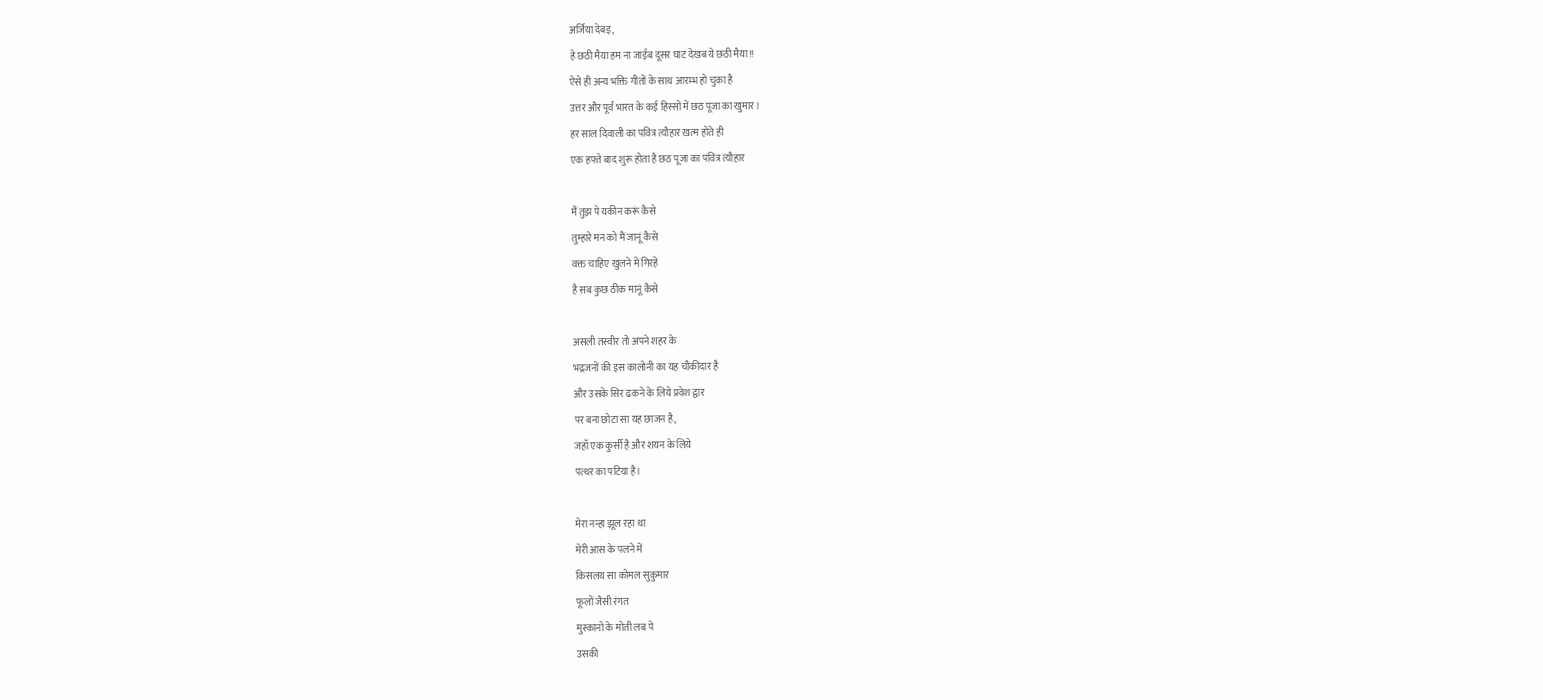अर्जिया देबइ,
हे छठी मैया हम ना जाईब दूसर घाट देखब ये छठी मैया!!
ऐसे ही अन्य भक्ति गीतों के साथ आरम्भ हो चुका है
उत्तर और पूर्व भारत के कई हिस्सों में छठ पूजा का खुमार।
हर साल दिवाली का पवित्र त्यौहार ख़त्म होते ही
एक हफ्ते बाद शुरू होता है छठ पूजा का पवित्र त्यौहार

मैं तुझ पे यकीन करूं कैसे
तुम्हारे मन को मैं जानूं कैसे
वक्त चाहिए खुलने में गिरहें
है सब कुछ ठीक मानूं कैसे

असली तस्वीर तो अपने शहर के
भद्रजनों की इस कालोनी का यह चौकीदार है
और उसके सिर ढकने के लिये प्रवेश द्वार
पर बना छोटा सा यह छाजन है,
जहाँ एक कुर्सी है और शयन के लिये
पत्थर का पटिया है।

मेरा नन्हा झूल रहा था
मेरी आस के पलने में
किसलय सा कोमल सुकुमार
फूलों जैसी रंगत
मुस्कानो के मोती लब पे
उसकी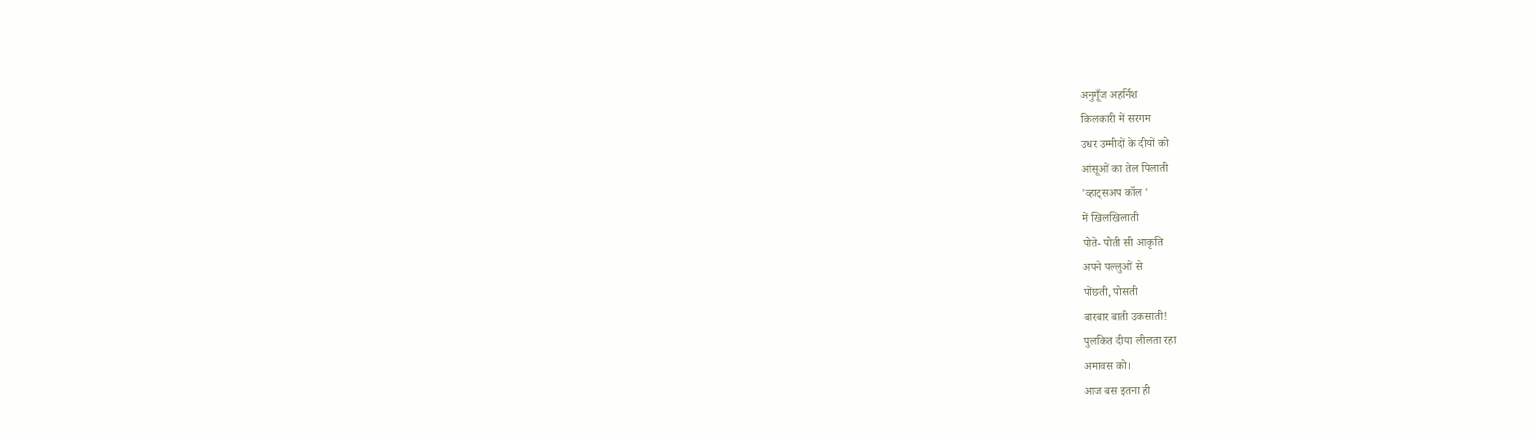अनुगूँज अहर्निश
किलकारी में सरगम
उधर उम्मीदों के दीयों को
आंसूओं का तेल पिलाती
'व्हाट्सअप कॉल '
में खिलखिलाती
पोते- पोती सी आकृति
अपने पल्लुओं से
पोंछती, पोसती
बारबार बाती उकसाती!
पुलकित दीया लीलता रहा
अमावस को।
आज बस इतना ही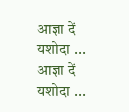आज्ञा दें
यशोदा ...
आज्ञा दें
यशोदा ...